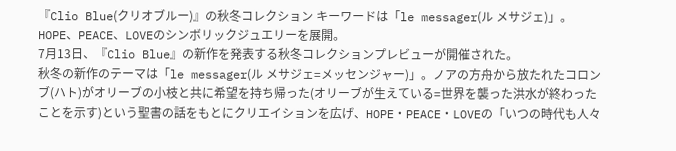『Clio Blue(クリオブルー)』の秋冬コレクション キーワードは「le messager(ル メサジェ)」。HOPE、PEACE、LOVEのシンボリックジュエリーを展開。
7月13日、『Clio Blue』の新作を発表する秋冬コレクションプレビューが開催された。
秋冬の新作のテーマは「le messager(ル メサジェ=メッセンジャー)」。ノアの方舟から放たれたコロンブ(ハト)がオリーブの小枝と共に希望を持ち帰った(オリーブが生えている=世界を襲った洪水が終わったことを示す)という聖書の話をもとにクリエイションを広げ、HOPE・PEACE・LOVEの「いつの時代も人々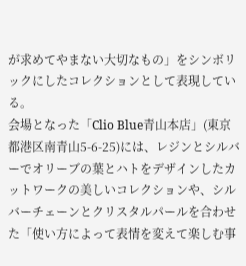が求めてやまない大切なもの」をシンボリックにしたコレクションとして表現している。
会場となった「Clio Blue青山本店」(東京都港区南青山5-6-25)には、レジンとシルバーでオリーブの葉とハトをデザインしたカットワークの美しいコレクションや、シルバーチェーンとクリスタルパールを合わせた「使い方によって表情を変えて楽しむ事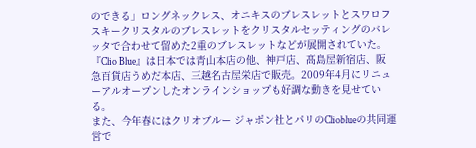のできる」ロングネックレス、オニキスのブレスレットとスワロフスキークリスタルのブレスレットをクリスタルセッティングのバレッタで合わせて留めた2重のブレスレットなどが展開されていた。
『Clio Blue』は日本では青山本店の他、神戸店、髙島屋新宿店、阪急百貨店うめだ本店、三越名古屋栄店で販売。2009年4月にリニューアルオープンしたオンラインショップも好調な動きを見せている。
また、今年春にはクリオブルー ジャポン社とパリのClioblueの共同運営で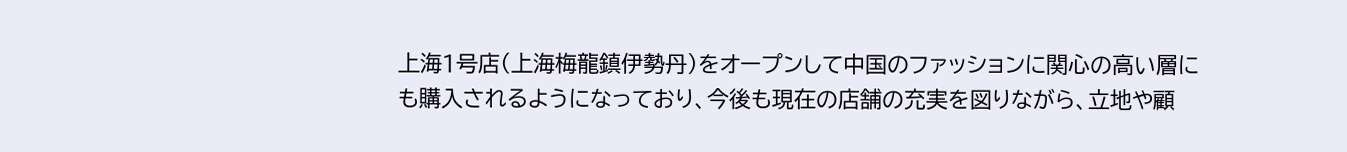上海1号店(上海梅龍鎮伊勢丹)をオープンして中国のファッションに関心の高い層にも購入されるようになっており、今後も現在の店舗の充実を図りながら、立地や顧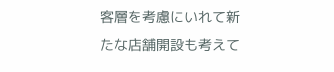客層を考慮にいれて新たな店舗開設も考えて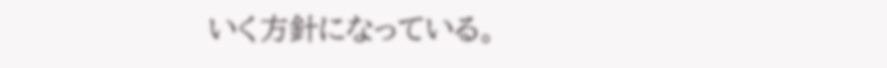いく方針になっている。